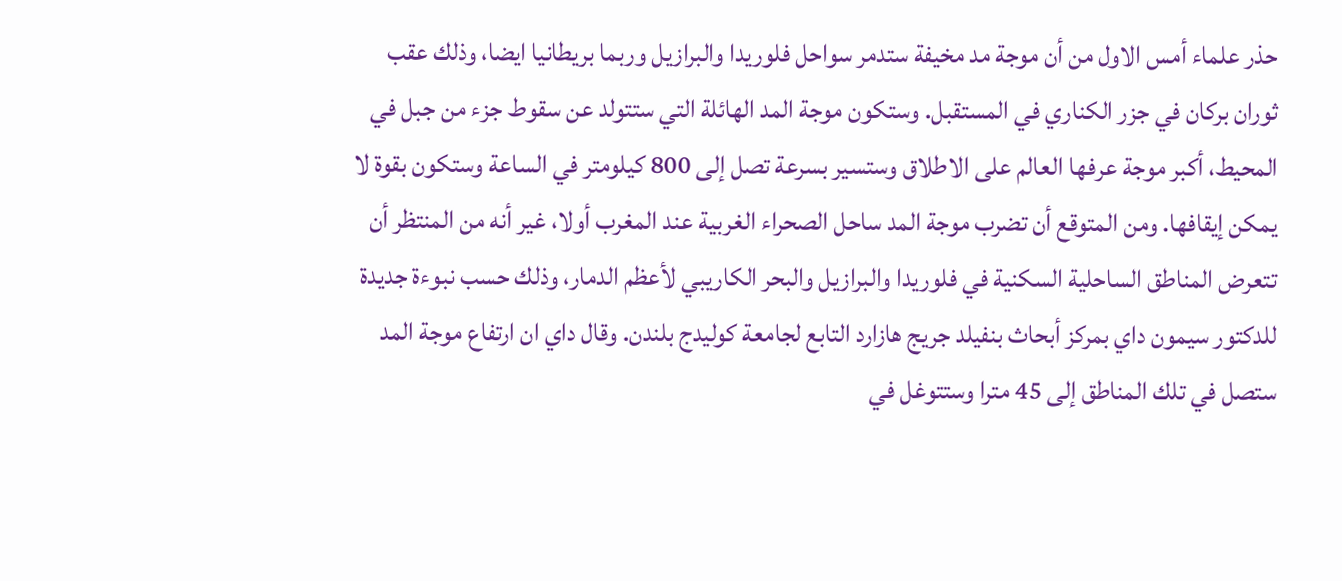حذر علماء أمس الاول من أن موجة مد مخيفة ستدمر سواحل فلوريدا والبرازيل وربما بريطانيا ايضا، وذلك عقب ثوران بركان في جزر الكناري في المستقبل. وستكون موجة المد الهائلة التي ستتولد عن سقوط جزء من جبل في المحيط، أكبر موجة عرفها العالم على الاطلاق وستسير بسرعة تصل إلى 800 كيلومتر في الساعة وستكون بقوة لا يمكن إيقافها. ومن المتوقع أن تضرب موجة المد ساحل الصحراء الغربية عند المغرب أولا، غير أنه من المنتظر أن تتعرض المناطق الساحلية السكنية في فلوريدا والبرازيل والبحر الكاريبي لأعظم الدمار، وذلك حسب نبوءة جديدة للدكتور سيمون داي بمركز أبحاث بنفيلد جريج هازارد التابع لجامعة كوليدج بلندن. وقال داي ان ارتفاع موجة المد ستصل في تلك المناطق إلى 45 مترا وستتوغل في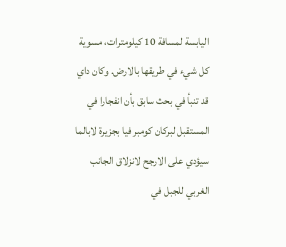اليابسة لمسافة 10 كيلومترات، مسوية كل شيء في طريقها بالارض. وكان داي قد تنبأ في بحث سابق بأن انفجارا في المستقبل لبركان كومبر فيا بجزيرة لابالما سيؤدي على الارجح لانزلاق الجانب الغربي للجبل في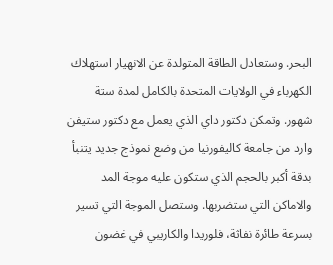البحر. وستعادل الطاقة المتولدة عن الانهيار استهلاك الكهرباء في الولايات المتحدة بالكامل لمدة ستة شهور. وتمكن دكتور داي الذي يعمل مع دكتور ستيفن وارد من جامعة كاليفورنيا من وضع نموذج جديد يتنبأ بدقة أكبر بالحجم الذي ستكون عليه موجة المد والاماكن التي ستضربها. وستصل الموجة التي تسير بسرعة طائرة نفاثة، فلوريدا والكاريبي في غضون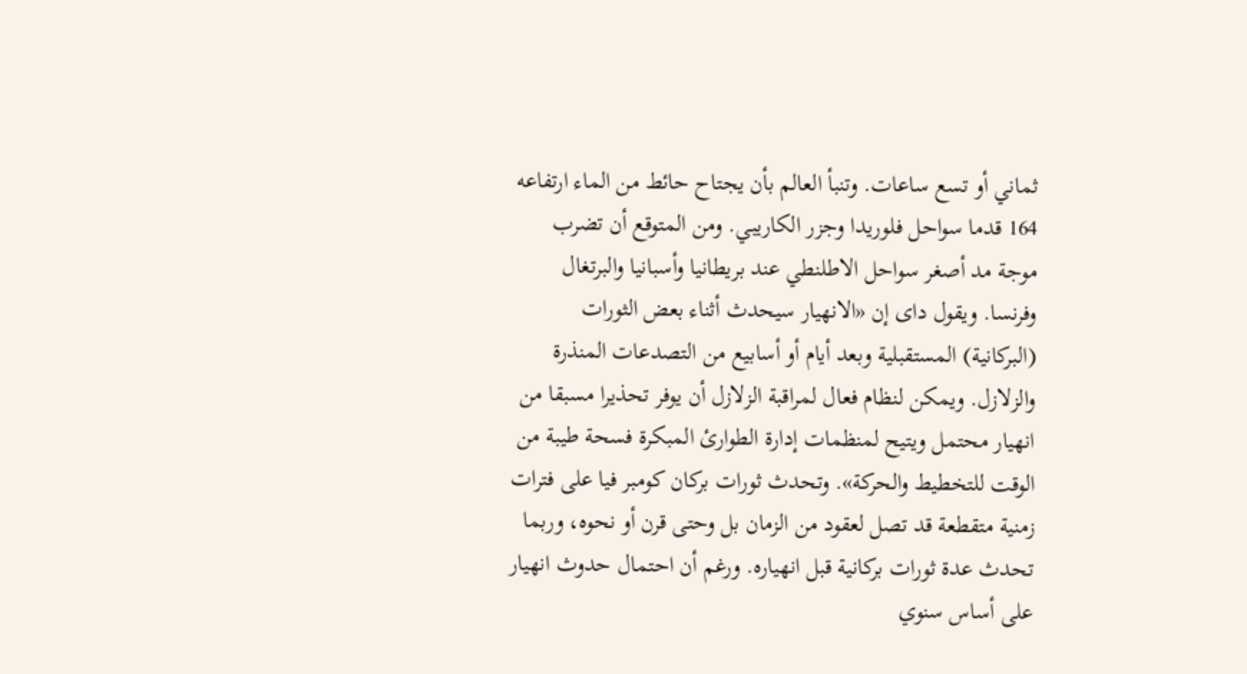ثماني أو تسع ساعات. وتنبأ العالم بأن يجتاح حائط من الماء ارتفاعه 164 قدما سواحل فلوريدا وجزر الكاريبي. ومن المتوقع أن تضرب موجة مد أصغر سواحل الاطلنطي عند بريطانيا وأسبانيا والبرتغال وفرنسا. ويقول داى إن «الانهيار سيحدث أثناء بعض الثورات (البركانية) المستقبلية وبعد أيام أو أسابيع من التصدعات المنذرة والزلازل. ويمكن لنظام فعال لمراقبة الزلازل أن يوفر تحذيرا مسبقا من انهيار محتمل ويتيح لمنظمات إدارة الطوارئ المبكرة فسحة طيبة من الوقت للتخطيط والحركة». وتحدث ثورات بركان كومبر فيا على فترات زمنية متقطعة قد تصل لعقود من الزمان بل وحتى قرن أو نحوه، وربما تحدث عدة ثورات بركانية قبل انهياره. ورغم أن احتمال حدوث انهيار على أساس سنوي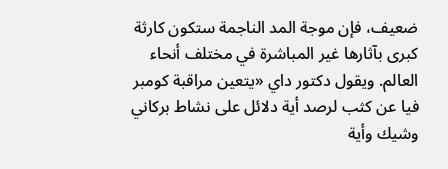ضعيف، فإن موجة المد الناجمة ستكون كارثة كبرى بآثارها غير المباشرة في مختلف أنحاء العالم. ويقول دكتور داي «يتعين مراقبة كومبر فيا عن كثب لرصد أية دلائل على نشاط بركاني وشيك وأية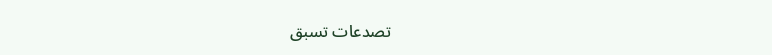تصدعات تسبق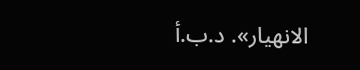الانهيار». د.ب.أ